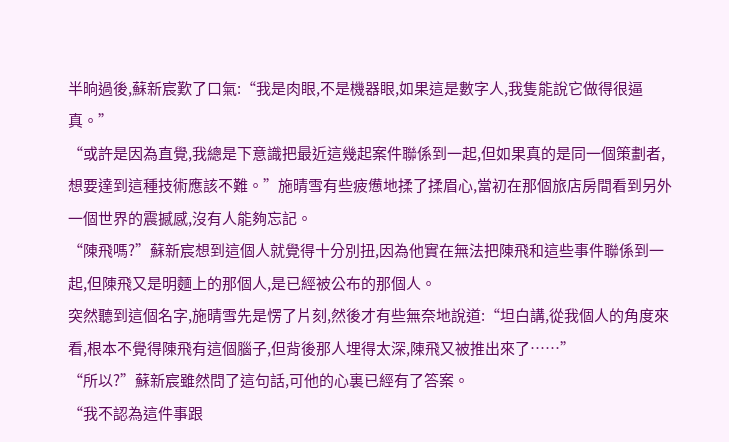半晌過後,蘇新宸歎了口氣:“我是肉眼,不是機器眼,如果這是數字人,我隻能說它做得很逼真。”
“或許是因為直覺,我總是下意識把最近這幾起案件聯係到一起,但如果真的是同一個策劃者,想要達到這種技術應該不難。”施晴雪有些疲憊地揉了揉眉心,當初在那個旅店房間看到另外一個世界的震撼感,沒有人能夠忘記。
“陳飛嗎?”蘇新宸想到這個人就覺得十分別扭,因為他實在無法把陳飛和這些事件聯係到一起,但陳飛又是明麵上的那個人,是已經被公布的那個人。
突然聽到這個名字,施晴雪先是愣了片刻,然後才有些無奈地說道:“坦白講,從我個人的角度來看,根本不覺得陳飛有這個腦子,但背後那人埋得太深,陳飛又被推出來了……”
“所以?”蘇新宸雖然問了這句話,可他的心裏已經有了答案。
“我不認為這件事跟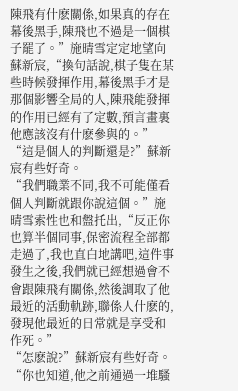陳飛有什麽關係,如果真的存在幕後黑手,陳飛也不過是一個棋子罷了。”施晴雪定定地望向蘇新宸,“換句話說,棋子隻在某些時候發揮作用,幕後黑手才是那個影響全局的人,陳飛能發揮的作用已經有了定數,預言畫裏他應該沒有什麽參與的。”
“這是個人的判斷還是?”蘇新宸有些好奇。
“我們職業不同,我不可能僅看個人判斷就跟你說這個。”施晴雪索性也和盤托出,“反正你也算半個同事,保密流程全部都走過了,我也直白地講吧,這件事發生之後,我們就已經想過會不會跟陳飛有關係,然後調取了他最近的活動軌跡,聯係人什麽的,發現他最近的日常就是享受和作死。”
“怎麽說?”蘇新宸有些好奇。
“你也知道,他之前通過一堆騷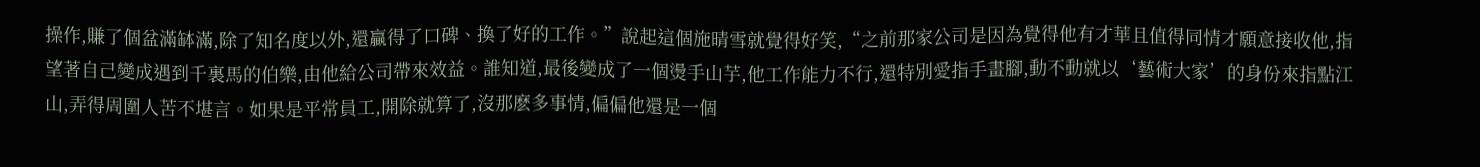操作,賺了個盆滿缽滿,除了知名度以外,還贏得了口碑、換了好的工作。”說起這個施晴雪就覺得好笑,“之前那家公司是因為覺得他有才華且值得同情才願意接收他,指望著自己變成遇到千裏馬的伯樂,由他給公司帶來效益。誰知道,最後變成了一個燙手山芋,他工作能力不行,還特別愛指手畫腳,動不動就以‘藝術大家’的身份來指點江山,弄得周圍人苦不堪言。如果是平常員工,開除就算了,沒那麽多事情,偏偏他還是一個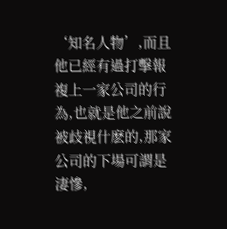‘知名人物’,而且他已經有過打擊報複上一家公司的行為,也就是他之前說被歧視什麽的,那家公司的下場可謂是淒慘,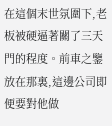在這個末世氛圍下,老板被硬逼著關了三天門的程度。前車之鑒放在那裏,這邊公司即便要對他做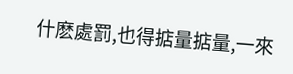什麽處罰,也得掂量掂量,一來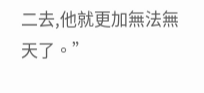二去,他就更加無法無天了。”